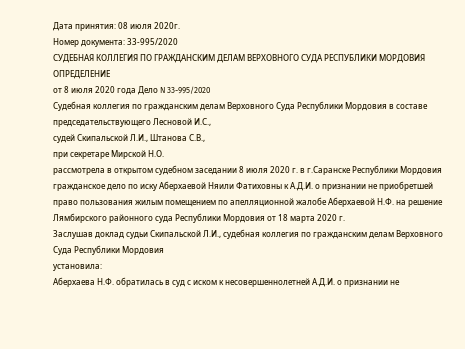Дата принятия: 08 июля 2020г.
Номер документа: 33-995/2020
СУДЕБНАЯ КОЛЛЕГИЯ ПО ГРАЖДАНСКИМ ДЕЛАМ ВЕРХОВНОГО СУДА РЕСПУБЛИКИ МОРДОВИЯ
ОПРЕДЕЛЕНИЕ
от 8 июля 2020 года Дело N 33-995/2020
Судебная коллегия по гражданским делам Верховного Суда Республики Мордовия в составе
председательствующего Лесновой И.С.,
судей Скипальской Л.И., Штанова С.В.,
при секретаре Мирской Н.О.
рассмотрела в открытом судебном заседании 8 июля 2020 г. в г.Саранске Республики Мордовия гражданское дело по иску Аберхаевой Няили Фатиховны к А.Д.И. о признании не приобретшей право пользования жилым помещением по апелляционной жалобе Аберхаевой Н.Ф. на решение Лямбирского районного суда Республики Мордовия от 18 марта 2020 г.
Заслушав доклад судьи Скипальской Л.И., судебная коллегия по гражданским делам Верховного Суда Республики Мордовия
установила:
Аберхаева Н.Ф. обратилась в суд с иском к несовершеннолетней А.Д.И. о признании не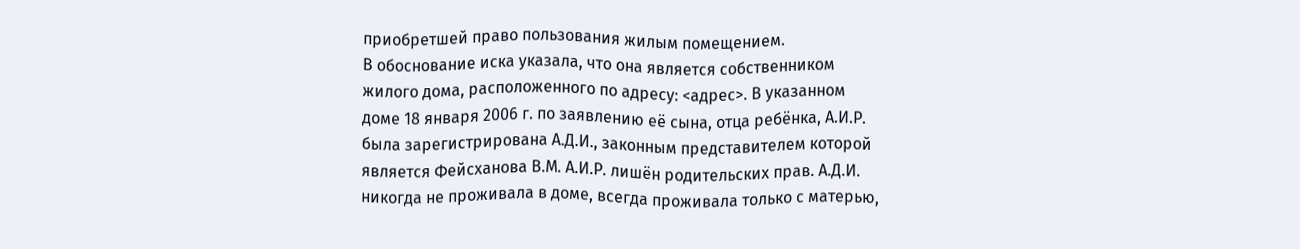приобретшей право пользования жилым помещением.
В обоснование иска указала, что она является собственником жилого дома, расположенного по адресу: <адрес>. В указанном доме 18 января 2006 г. по заявлению её сына, отца ребёнка, А.И.Р. была зарегистрирована А.Д.И., законным представителем которой является Фейсханова В.М. А.И.Р. лишён родительских прав. А.Д.И. никогда не проживала в доме, всегда проживала только с матерью,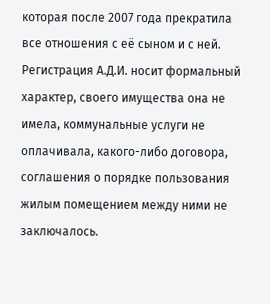которая после 2007 года прекратила все отношения с её сыном и с ней. Регистрация А.Д.И. носит формальный характер, своего имущества она не имела, коммунальные услуги не оплачивала, какого-либо договора, соглашения о порядке пользования жилым помещением между ними не заключалось.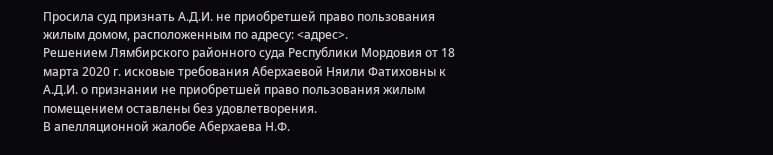Просила суд признать А.Д.И. не приобретшей право пользования жилым домом, расположенным по адресу: <адрес>.
Решением Лямбирского районного суда Республики Мордовия от 18 марта 2020 г. исковые требования Аберхаевой Няили Фатиховны к А.Д.И. о признании не приобретшей право пользования жилым помещением оставлены без удовлетворения.
В апелляционной жалобе Аберхаева Н.Ф.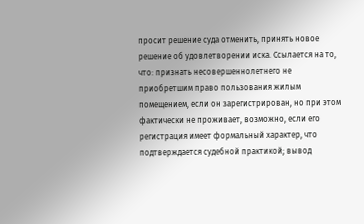просит решение суда отменить, принять новое решение об удовлетворении иска. Ссылается на то, что: признать несовершеннолетнего не приобретшим право пользования жилым помещением, если он зарегистрирован, но при этом фактически не проживает, возможно, если его регистрация имеет формальный характер, что подтверждается судебной практикой; вывод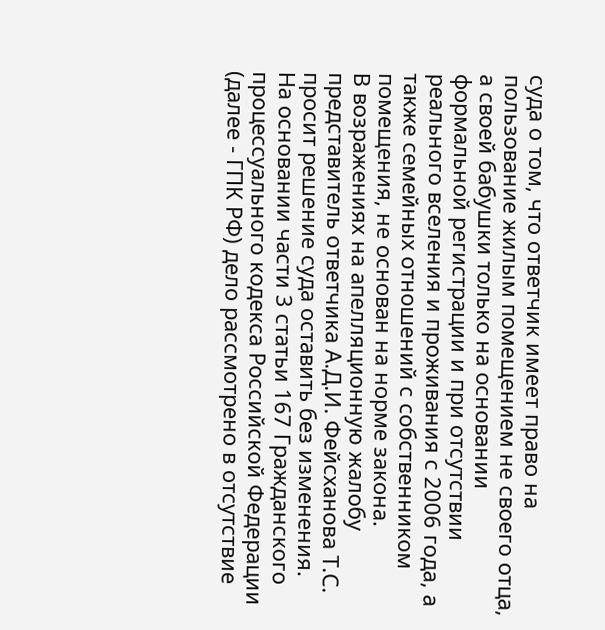суда о том, что ответчик имеет право на пользование жилым помещением не своего отца, а своей бабушки только на основании формальной регистрации и при отсутствии реального вселения и проживания с 2006 года, а также семейных отношений с собственником помещения, не основан на норме закона.
В возражениях на апелляционную жалобу представитель ответчика А.Д.И. Фейсханова Т.С. просит решение суда оставить без изменения.
На основании части 3 статьи 167 Гражданского процессуального кодекса Российской Федерации (далее - ГПК РФ) дело рассмотрено в отсутствие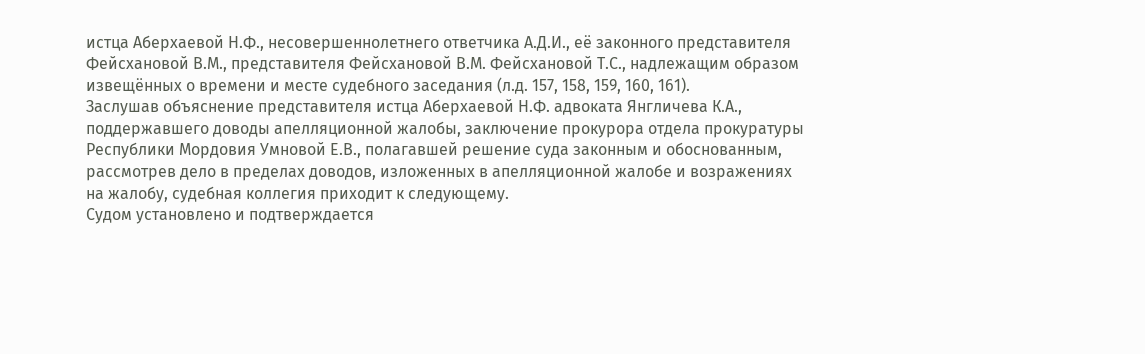истца Аберхаевой Н.Ф., несовершеннолетнего ответчика А.Д.И., её законного представителя Фейсхановой В.М., представителя Фейсхановой В.М. Фейсхановой Т.С., надлежащим образом извещённых о времени и месте судебного заседания (л.д. 157, 158, 159, 160, 161).
Заслушав объяснение представителя истца Аберхаевой Н.Ф. адвоката Янгличева К.А., поддержавшего доводы апелляционной жалобы, заключение прокурора отдела прокуратуры Республики Мордовия Умновой Е.В., полагавшей решение суда законным и обоснованным, рассмотрев дело в пределах доводов, изложенных в апелляционной жалобе и возражениях на жалобу, судебная коллегия приходит к следующему.
Судом установлено и подтверждается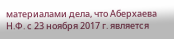материалами дела, что Аберхаева Н.Ф. с 23 ноября 2017 г. является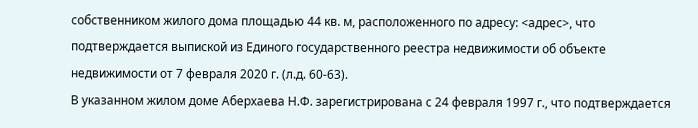собственником жилого дома площадью 44 кв. м, расположенного по адресу: <адрес>, что подтверждается выпиской из Единого государственного реестра недвижимости об объекте недвижимости от 7 февраля 2020 г. (л.д. 60-63).
В указанном жилом доме Аберхаева Н.Ф. зарегистрирована с 24 февраля 1997 г., что подтверждается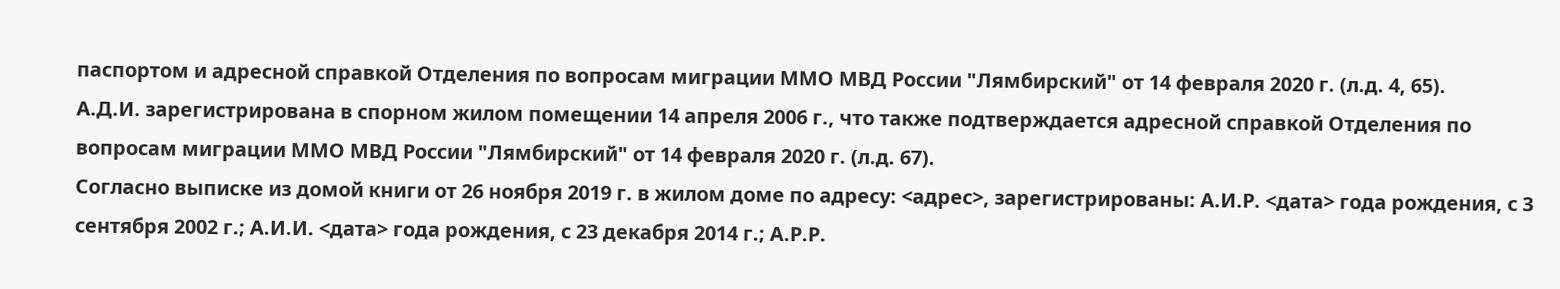паспортом и адресной справкой Отделения по вопросам миграции ММО МВД России "Лямбирский" от 14 февраля 2020 г. (л.д. 4, 65).
А.Д.И. зарегистрирована в спорном жилом помещении 14 апреля 2006 г., что также подтверждается адресной справкой Отделения по вопросам миграции ММО МВД России "Лямбирский" от 14 февраля 2020 г. (л.д. 67).
Согласно выписке из домой книги от 26 ноября 2019 г. в жилом доме по адресу: <адрес>, зарегистрированы: А.И.Р. <дата> года рождения, с 3 сентября 2002 г.; А.И.И. <дата> года рождения, с 23 декабря 2014 г.; А.Р.Р.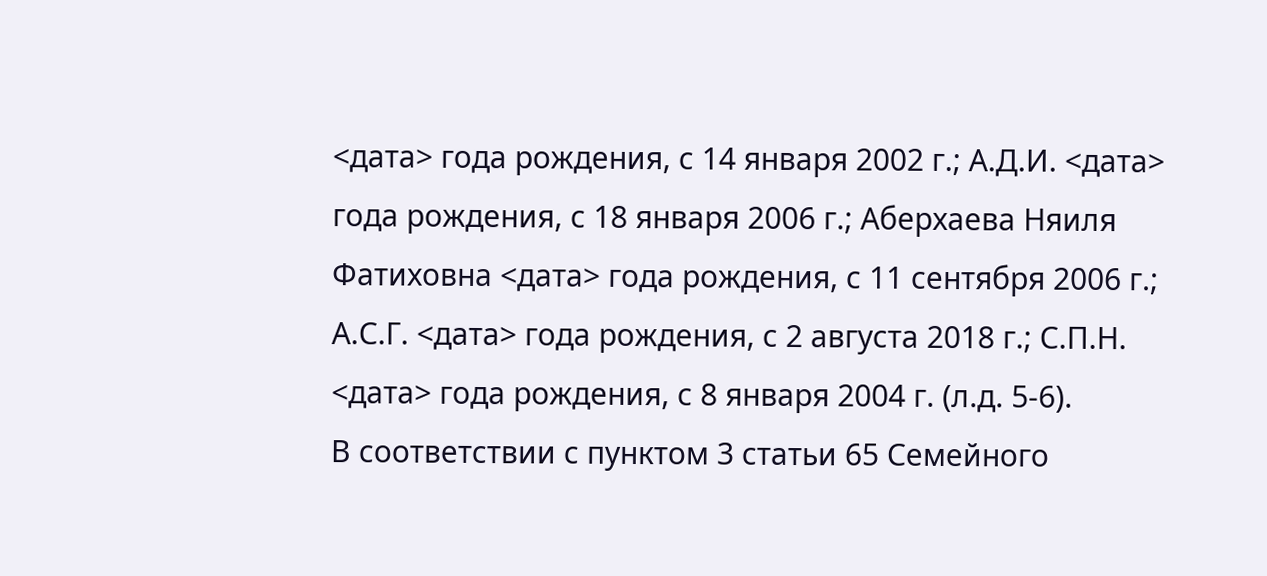<дата> года рождения, с 14 января 2002 г.; А.Д.И. <дата> года рождения, с 18 января 2006 г.; Аберхаева Няиля Фатиховна <дата> года рождения, с 11 сентября 2006 г.; А.С.Г. <дата> года рождения, с 2 августа 2018 г.; С.П.Н. <дата> года рождения, с 8 января 2004 г. (л.д. 5-6).
В соответствии с пунктом 3 статьи 65 Семейного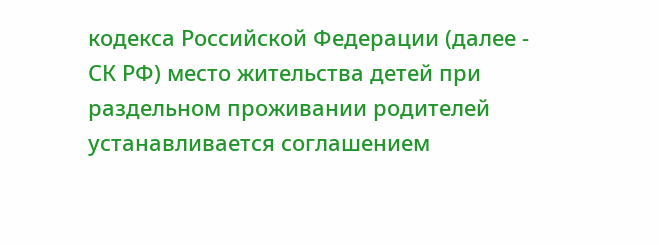кодекса Российской Федерации (далее - СК РФ) место жительства детей при раздельном проживании родителей устанавливается соглашением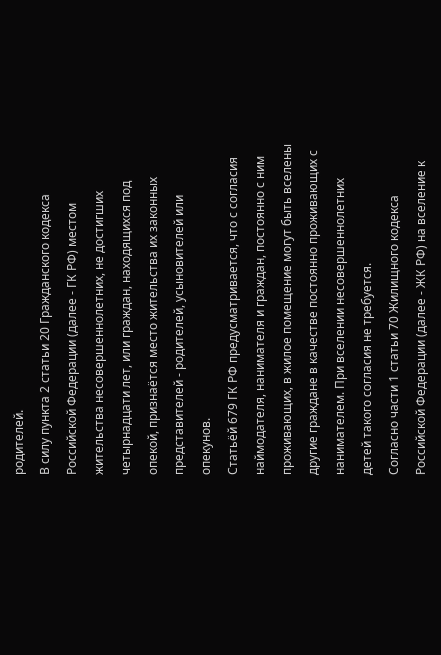родителей.
В силу пункта 2 статьи 20 Гражданского кодекса Российской Федерации (далее - ГК РФ) местом жительства несовершеннолетних, не достигших четырнадцати лет, или граждан, находящихся под опекой, признаётся место жительства их законных представителей - родителей, усыновителей или опекунов.
Статьёй 679 ГК РФ предусматривается, что с согласия наймодателя, нанимателя и граждан, постоянно с ним проживающих, в жилое помещение могут быть вселены другие граждане в качестве постоянно проживающих с нанимателем. При вселении несовершеннолетних детей такого согласия не требуется.
Согласно части 1 статьи 70 Жилищного кодекса Российской Федерации (далее - ЖК РФ) на вселение к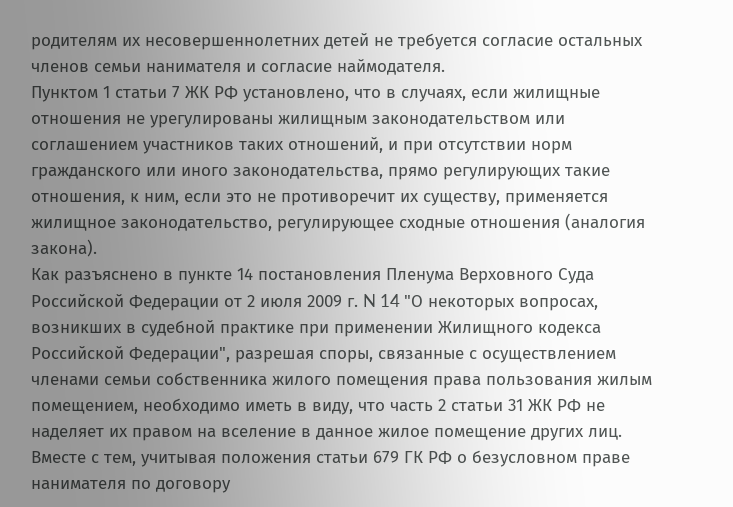родителям их несовершеннолетних детей не требуется согласие остальных членов семьи нанимателя и согласие наймодателя.
Пунктом 1 статьи 7 ЖК РФ установлено, что в случаях, если жилищные отношения не урегулированы жилищным законодательством или соглашением участников таких отношений, и при отсутствии норм гражданского или иного законодательства, прямо регулирующих такие отношения, к ним, если это не противоречит их существу, применяется жилищное законодательство, регулирующее сходные отношения (аналогия закона).
Как разъяснено в пункте 14 постановления Пленума Верховного Суда Российской Федерации от 2 июля 2009 г. N 14 "О некоторых вопросах, возникших в судебной практике при применении Жилищного кодекса Российской Федерации", разрешая споры, связанные с осуществлением членами семьи собственника жилого помещения права пользования жилым помещением, необходимо иметь в виду, что часть 2 статьи 31 ЖК РФ не наделяет их правом на вселение в данное жилое помещение других лиц. Вместе с тем, учитывая положения статьи 679 ГК РФ о безусловном праве нанимателя по договору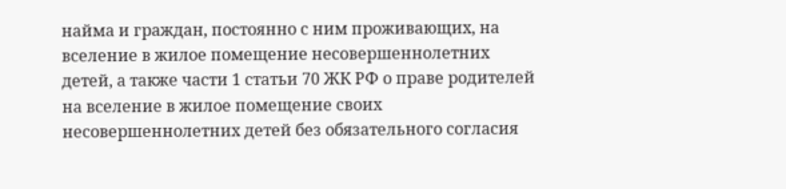найма и граждан, постоянно с ним проживающих, на вселение в жилое помещение несовершеннолетних детей, а также части 1 статьи 70 ЖК РФ о праве родителей на вселение в жилое помещение своих несовершеннолетних детей без обязательного согласия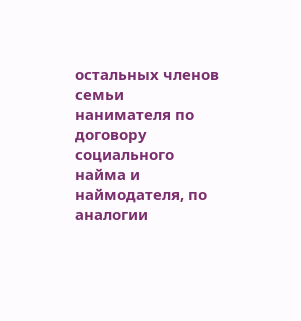остальных членов семьи нанимателя по договору социального найма и наймодателя, по аналогии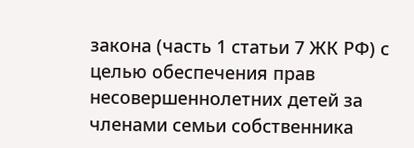закона (часть 1 статьи 7 ЖК РФ) с целью обеспечения прав несовершеннолетних детей за членами семьи собственника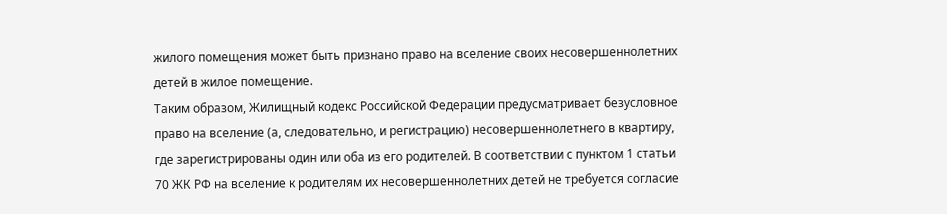жилого помещения может быть признано право на вселение своих несовершеннолетних детей в жилое помещение.
Таким образом, Жилищный кодекс Российской Федерации предусматривает безусловное право на вселение (а, следовательно, и регистрацию) несовершеннолетнего в квартиру, где зарегистрированы один или оба из его родителей. В соответствии с пунктом 1 статьи 70 ЖК РФ на вселение к родителям их несовершеннолетних детей не требуется согласие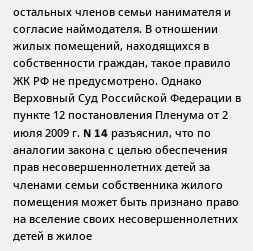остальных членов семьи нанимателя и согласие наймодателя. В отношении жилых помещений, находящихся в собственности граждан, такое правило ЖК РФ не предусмотрено. Однако Верховный Суд Российской Федерации в пункте 12 постановления Пленума от 2 июля 2009 г. N 14 разъяснил, что по аналогии закона с целью обеспечения прав несовершеннолетних детей за членами семьи собственника жилого помещения может быть признано право на вселение своих несовершеннолетних детей в жилое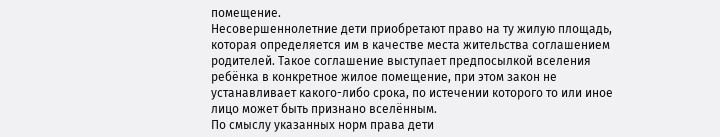помещение.
Несовершеннолетние дети приобретают право на ту жилую площадь, которая определяется им в качестве места жительства соглашением родителей. Такое соглашение выступает предпосылкой вселения ребёнка в конкретное жилое помещение, при этом закон не устанавливает какого-либо срока, по истечении которого то или иное лицо может быть признано вселённым.
По смыслу указанных норм права дети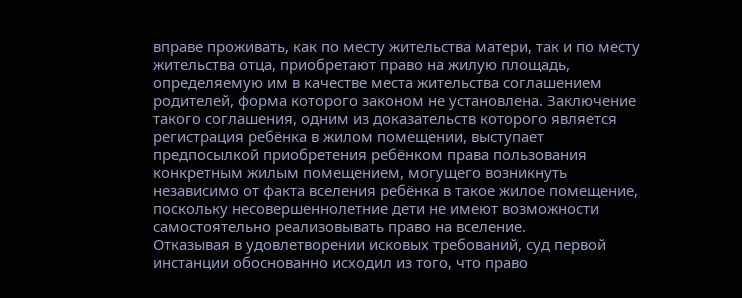вправе проживать, как по месту жительства матери, так и по месту жительства отца, приобретают право на жилую площадь, определяемую им в качестве места жительства соглашением родителей, форма которого законом не установлена. Заключение такого соглашения, одним из доказательств которого является регистрация ребёнка в жилом помещении, выступает предпосылкой приобретения ребёнком права пользования конкретным жилым помещением, могущего возникнуть независимо от факта вселения ребёнка в такое жилое помещение, поскольку несовершеннолетние дети не имеют возможности самостоятельно реализовывать право на вселение.
Отказывая в удовлетворении исковых требований, суд первой инстанции обоснованно исходил из того, что право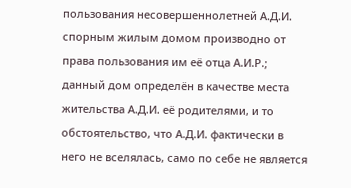пользования несовершеннолетней А.Д.И. спорным жилым домом производно от права пользования им её отца А.И.Р.; данный дом определён в качестве места жительства А.Д.И. её родителями, и то обстоятельство, что А.Д.И. фактически в него не вселялась, само по себе не является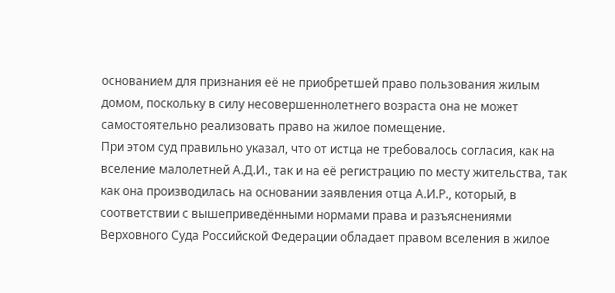основанием для признания её не приобретшей право пользования жилым домом, поскольку в силу несовершеннолетнего возраста она не может самостоятельно реализовать право на жилое помещение.
При этом суд правильно указал, что от истца не требовалось согласия, как на вселение малолетней А.Д.И., так и на её регистрацию по месту жительства, так как она производилась на основании заявления отца А.И.Р., который, в соответствии с вышеприведёнными нормами права и разъяснениями Верховного Суда Российской Федерации обладает правом вселения в жилое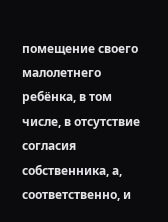помещение своего малолетнего ребёнка, в том числе, в отсутствие согласия собственника, а, соответственно, и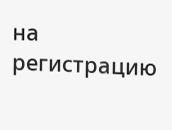на регистрацию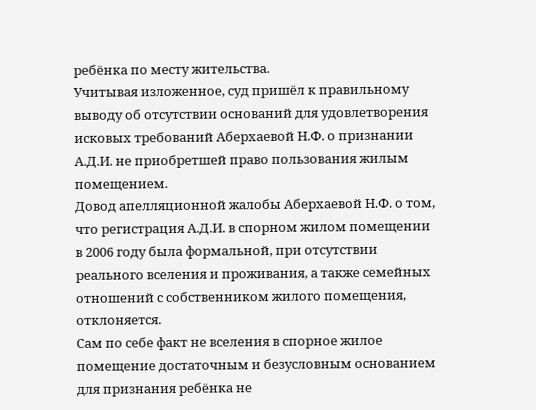ребёнка по месту жительства.
Учитывая изложенное, суд пришёл к правильному выводу об отсутствии оснований для удовлетворения исковых требований Аберхаевой Н.Ф. о признании А.Д.И. не приобретшей право пользования жилым помещением.
Довод апелляционной жалобы Аберхаевой Н.Ф. о том, что регистрация А.Д.И. в спорном жилом помещении в 2006 году была формальной, при отсутствии реального вселения и проживания, а также семейных отношений с собственником жилого помещения, отклоняется.
Сам по себе факт не вселения в спорное жилое помещение достаточным и безусловным основанием для признания ребёнка не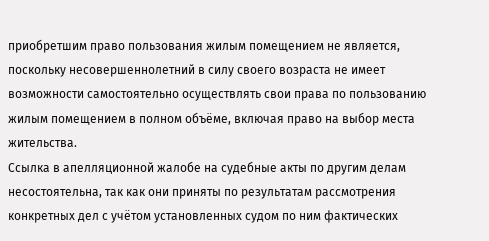приобретшим право пользования жилым помещением не является, поскольку несовершеннолетний в силу своего возраста не имеет возможности самостоятельно осуществлять свои права по пользованию жилым помещением в полном объёме, включая право на выбор места жительства.
Ссылка в апелляционной жалобе на судебные акты по другим делам несостоятельна, так как они приняты по результатам рассмотрения конкретных дел с учётом установленных судом по ним фактических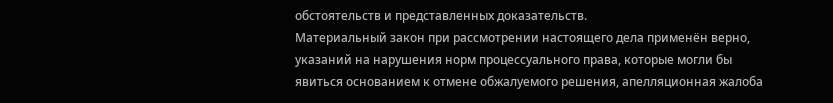обстоятельств и представленных доказательств.
Материальный закон при рассмотрении настоящего дела применён верно, указаний на нарушения норм процессуального права, которые могли бы явиться основанием к отмене обжалуемого решения, апелляционная жалоба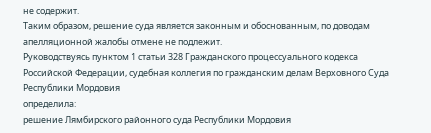не содержит.
Таким образом, решение суда является законным и обоснованным, по доводам апелляционной жалобы отмене не подлежит.
Руководствуясь пунктом 1 статьи 328 Гражданского процессуального кодекса Российской Федерации, судебная коллегия по гражданским делам Верховного Суда Республики Мордовия
определила:
решение Лямбирского районного суда Республики Мордовия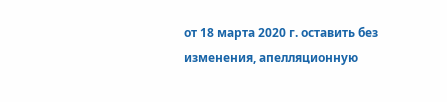от 18 марта 2020 г. оставить без изменения, апелляционную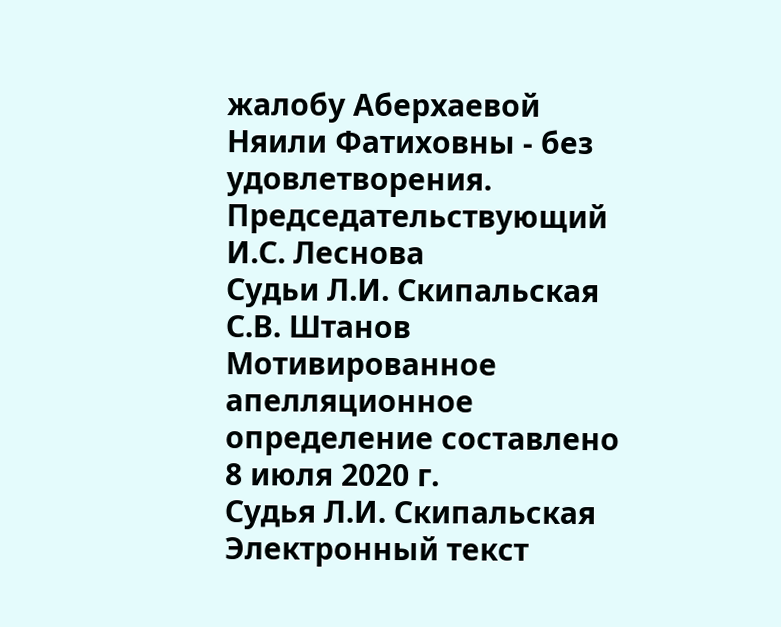жалобу Аберхаевой Няили Фатиховны - без удовлетворения.
Председательствующий И.С. Леснова
Судьи Л.И. Скипальская
С.В. Штанов
Мотивированное апелляционное определение составлено 8 июля 2020 г.
Судья Л.И. Скипальская
Электронный текст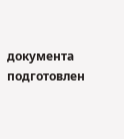документа
подготовлен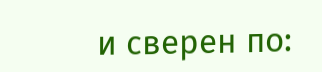и сверен по: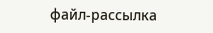файл-рассылка